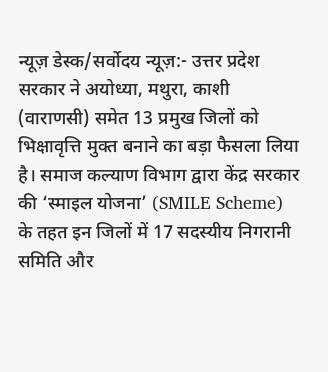न्यूज़ डेस्क/सर्वोदय न्यूज़:- उत्तर प्रदेश सरकार ने अयोध्या, मथुरा, काशी (वाराणसी) समेत 13 प्रमुख जिलों को भिक्षावृत्ति मुक्त बनाने का बड़ा फैसला लिया है। समाज कल्याण विभाग द्वारा केंद्र सरकार की ‘स्माइल योजना’ (SMILE Scheme) के तहत इन जिलों में 17 सदस्यीय निगरानी समिति और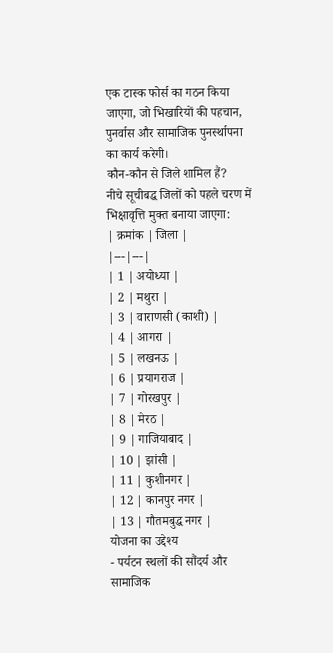एक टास्क फोर्स का गठन किया जाएगा, जो भिखारियों की पहचान, पुनर्वास और सामाजिक पुनर्स्थापना का कार्य करेगी।
कौन-कौन से जिले शामिल हैं?
नीचे सूचीबद्ध जिलों को पहले चरण में भिक्षावृत्ति मुक्त बनाया जाएगा:
| क्रमांक | जिला |
|---|---|
| 1 | अयोध्या |
| 2 | मथुरा |
| 3 | वाराणसी (काशी) |
| 4 | आगरा |
| 5 | लखनऊ |
| 6 | प्रयागराज |
| 7 | गोरखपुर |
| 8 | मेरठ |
| 9 | गाजियाबाद |
| 10 | झांसी |
| 11 | कुशीनगर |
| 12 | कानपुर नगर |
| 13 | गौतमबुद्ध नगर |
योजना का उद्देश्य
- पर्यटन स्थलों की सौंदर्य और सामाजिक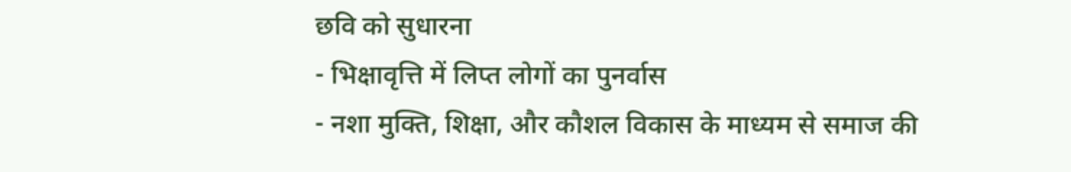छवि को सुधारना
- भिक्षावृत्ति में लिप्त लोगों का पुनर्वास
- नशा मुक्ति, शिक्षा, और कौशल विकास के माध्यम से समाज की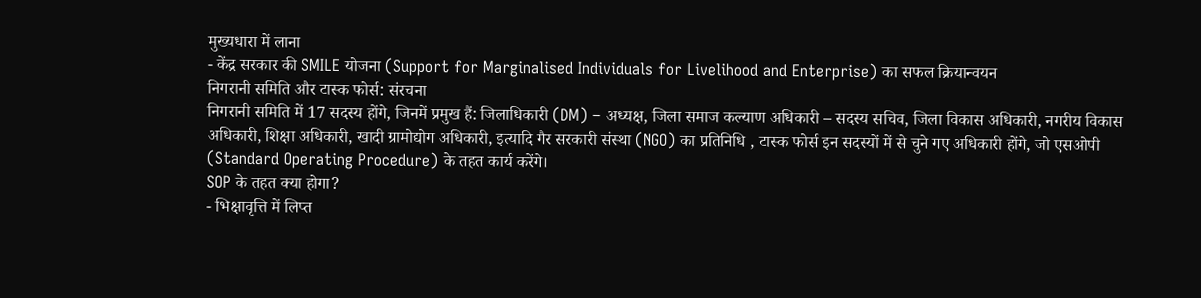मुख्यधारा में लाना
- केंद्र सरकार की SMILE योजना (Support for Marginalised Individuals for Livelihood and Enterprise) का सफल क्रियान्वयन
निगरानी समिति और टास्क फोर्स: संरचना
निगरानी समिति में 17 सदस्य होंगे, जिनमें प्रमुख हैं: जिलाधिकारी (DM) – अध्यक्ष, जिला समाज कल्याण अधिकारी – सदस्य सचिव, जिला विकास अधिकारी, नगरीय विकास अधिकारी, शिक्षा अधिकारी, खादी ग्रामोद्योग अधिकारी, इत्यादि गैर सरकारी संस्था (NGO) का प्रतिनिधि , टास्क फोर्स इन सदस्यों में से चुने गए अधिकारी होंगे, जो एसओपी (Standard Operating Procedure) के तहत कार्य करेंगे।
SOP के तहत क्या होगा?
- भिक्षावृत्ति में लिप्त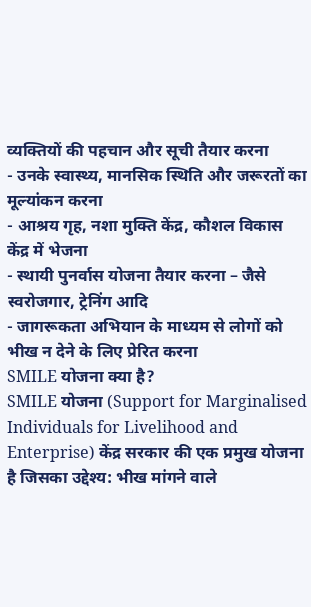व्यक्तियों की पहचान और सूची तैयार करना
- उनके स्वास्थ्य, मानसिक स्थिति और जरूरतों का मूल्यांकन करना
- आश्रय गृह, नशा मुक्ति केंद्र, कौशल विकास केंद्र में भेजना
- स्थायी पुनर्वास योजना तैयार करना – जैसे स्वरोजगार, ट्रेनिंग आदि
- जागरूकता अभियान के माध्यम से लोगों को भीख न देने के लिए प्रेरित करना
SMILE योजना क्या है?
SMILE योजना (Support for Marginalised Individuals for Livelihood and Enterprise) केंद्र सरकार की एक प्रमुख योजना है जिसका उद्देश्य: भीख मांगने वाले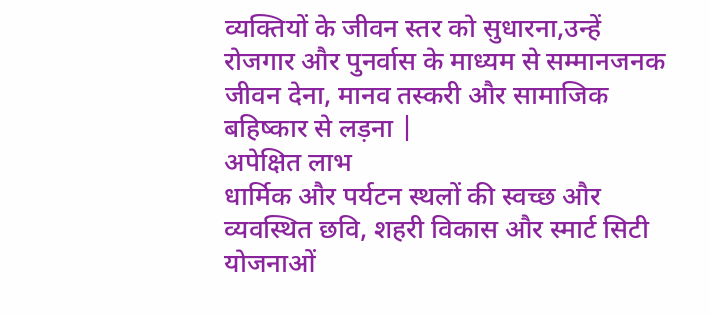व्यक्तियों के जीवन स्तर को सुधारना,उन्हें रोजगार और पुनर्वास के माध्यम से सम्मानजनक जीवन देना, मानव तस्करी और सामाजिक बहिष्कार से लड़ना |
अपेक्षित लाभ
धार्मिक और पर्यटन स्थलों की स्वच्छ और व्यवस्थित छवि, शहरी विकास और स्मार्ट सिटी योजनाओं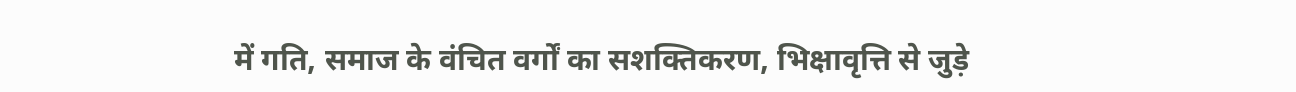में गति, समाज के वंचित वर्गों का सशक्तिकरण, भिक्षावृत्ति से जुड़े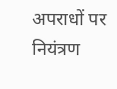अपराधों पर नियंत्रण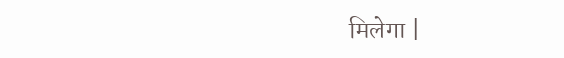मिलेगा |